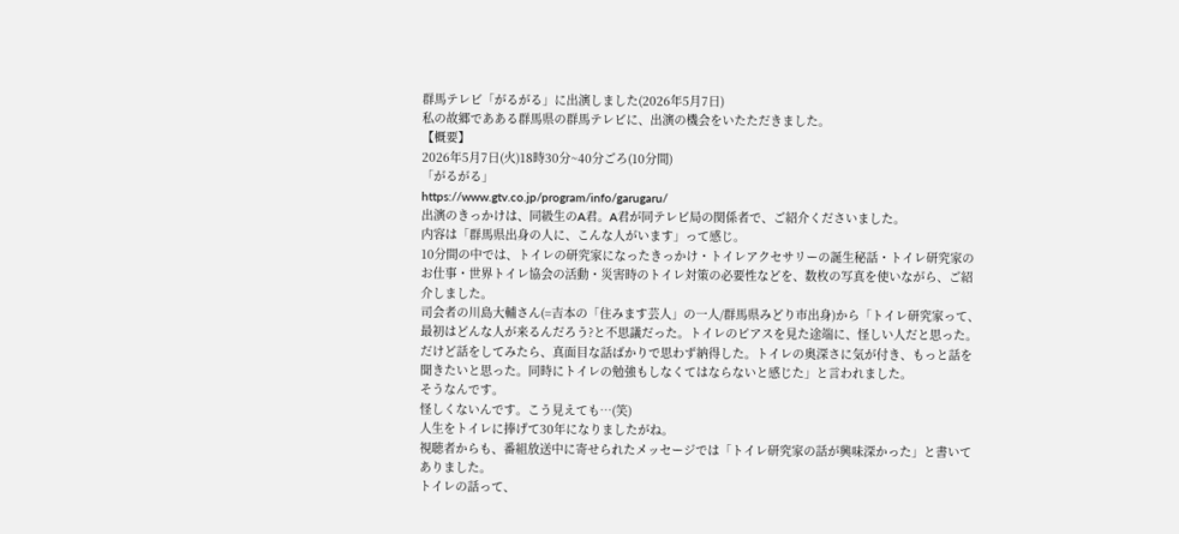群馬テレビ「がるがる」に出演しました(2026年5月7日)
私の故郷であある群馬県の群馬テレビに、出演の機会をいたただきました。
【概要】
2026年5月7日(火)18時30分~40分ごろ(10分間)
「がるがる」
https://www.gtv.co.jp/program/info/garugaru/
出演のきっかけは、同級生のA君。A君が同テレビ局の関係者で、ご紹介くださいました。
内容は「群馬県出身の人に、こんな人がいます」って感じ。
10分間の中では、トイレの研究家になったきっかけ・トイレアクセサリーの誕生秘話・トイレ研究家のお仕事・世界トイレ協会の活動・災害時のトイレ対策の必要性などを、数枚の写真を使いながら、ご紹介しました。
司会者の川島大輔さん(=吉本の「住みます芸人」の一人/群馬県みどり市出身)から「トイレ研究家って、最初はどんな人が来るんだろう?と不思議だった。トイレのピアスを見た途端に、怪しい人だと思った。だけど話をしてみたら、真面目な話ばかりで思わず納得した。トイレの奥深さに気が付き、もっと話を聞きたいと思った。同時にトイレの勉強もしなくてはならないと感じた」と言われました。
そうなんです。
怪しくないんです。こう見えても…(笑)
人生をトイレに捧げて30年になりましたがね。
視聴者からも、番組放送中に寄せられたメッセージでは「トイレ研究家の話が興味深かった」と書いてありました。
トイレの話って、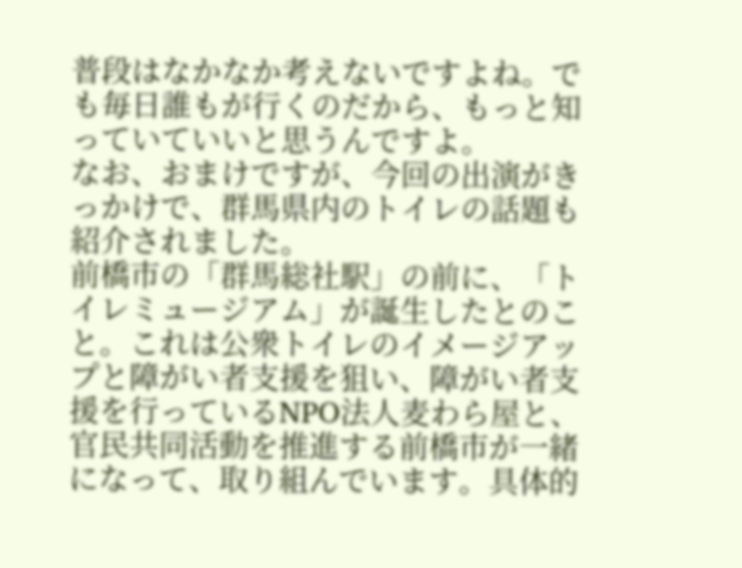普段はなかなか考えないですよね。でも毎日誰もが行くのだから、もっと知っていていいと思うんですよ。
なお、おまけですが、今回の出演がきっかけで、群馬県内のトイレの話題も紹介されました。
前橋市の「群馬総社駅」の前に、「トイレミュージアム」が誕生したとのこと。これは公衆トイレのイメージアップと障がい者支援を狙い、障がい者支援を行っているNPO法人麦わら屋と、官民共同活動を推進する前橋市が一緒になって、取り組んでいます。具体的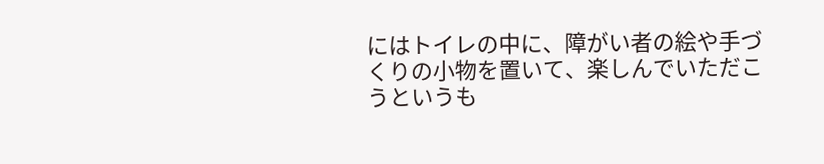にはトイレの中に、障がい者の絵や手づくりの小物を置いて、楽しんでいただこうというも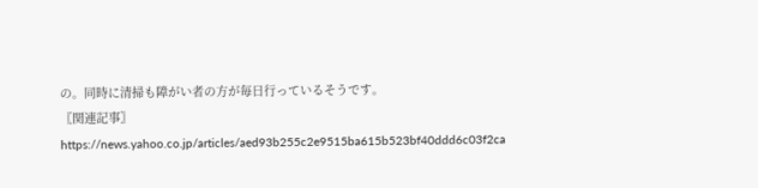の。同時に清掃も障がい者の方が毎日行っているそうです。
〖関連記事〗
https://news.yahoo.co.jp/articles/aed93b255c2e9515ba615b523bf40ddd6c03f2ca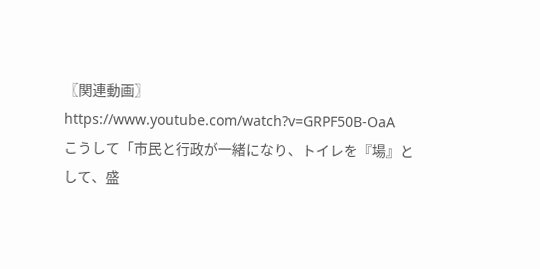〖関連動画〗
https://www.youtube.com/watch?v=GRPF50B-OaA
こうして「市民と行政が一緒になり、トイレを『場』として、盛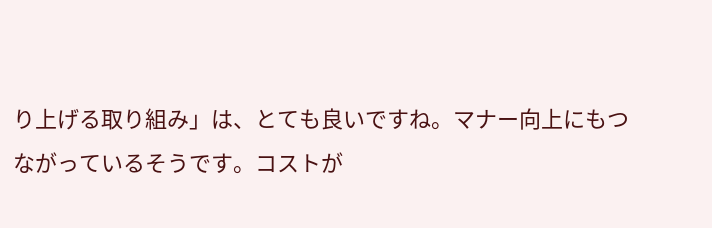り上げる取り組み」は、とても良いですね。マナー向上にもつながっているそうです。コストが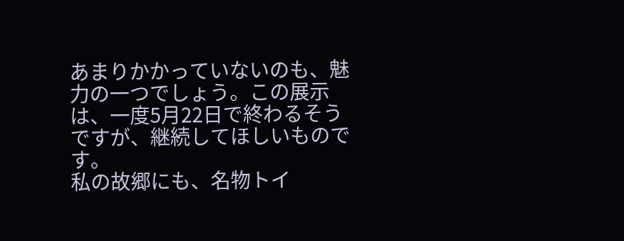あまりかかっていないのも、魅力の一つでしょう。この展示は、一度5月22日で終わるそうですが、継続してほしいものです。
私の故郷にも、名物トイ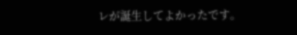レが誕生してよかったです。